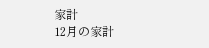家計
12月の家計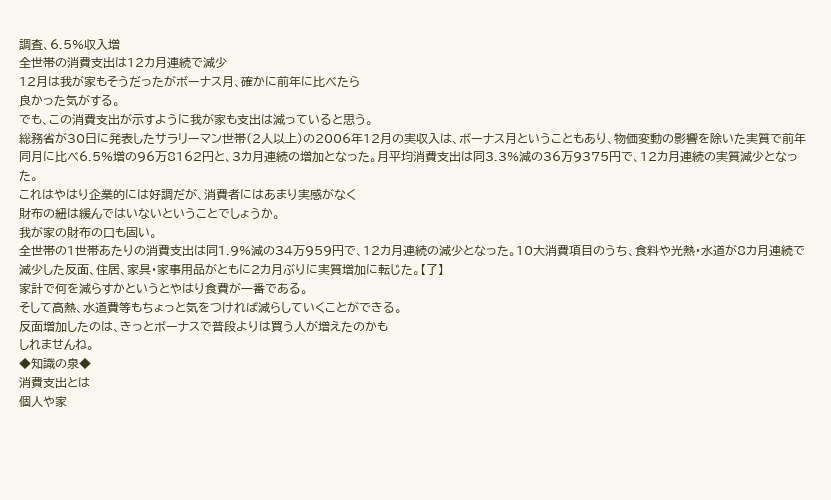調査、6.5%収入増
全世帯の消費支出は12カ月連続で減少
12月は我が家もそうだったがボーナス月、確かに前年に比べたら
良かった気がする。
でも、この消費支出が示すように我が家も支出は減っていると思う。
総務省が30日に発表したサラリーマン世帯(2人以上)の2006年12月の実収入は、ボーナス月ということもあり、物価変動の影響を除いた実質で前年同月に比べ6.5%増の96万8162円と、3カ月連続の増加となった。月平均消費支出は同3.3%減の36万9375円で、12カ月連続の実質減少となった。
これはやはり企業的には好調だが、消費者にはあまり実感がなく
財布の紐は緩んではいないということでしょうか。
我が家の財布の口も固い。
全世帯の1世帯あたりの消費支出は同1.9%減の34万959円で、12カ月連続の減少となった。10大消費項目のうち、食料や光熱・水道が8カ月連続で減少した反面、住居、家具・家事用品がともに2カ月ぶりに実質増加に転じた。【了】
家計で何を減らすかというとやはり食費が一番である。
そして高熱、水道費等もちょっと気をつければ減らしていくことができる。
反面増加したのは、きっとボーナスで普段よりは買う人が増えたのかも
しれませんね。
◆知識の泉◆
消費支出とは
個人や家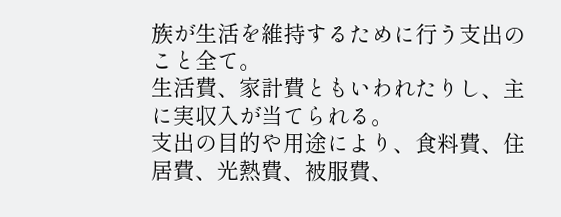族が生活を維持するために行う支出のこと全て。
生活費、家計費ともいわれたりし、主に実収入が当てられる。
支出の目的や用途により、食料費、住居費、光熱費、被服費、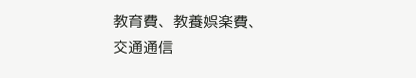教育費、教養娯楽費、
交通通信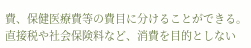費、保健医療費等の費目に分けることができる。
直接税や社会保険料など、消費を目的としない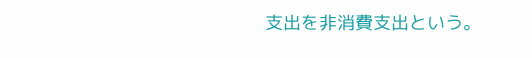支出を非消費支出という。